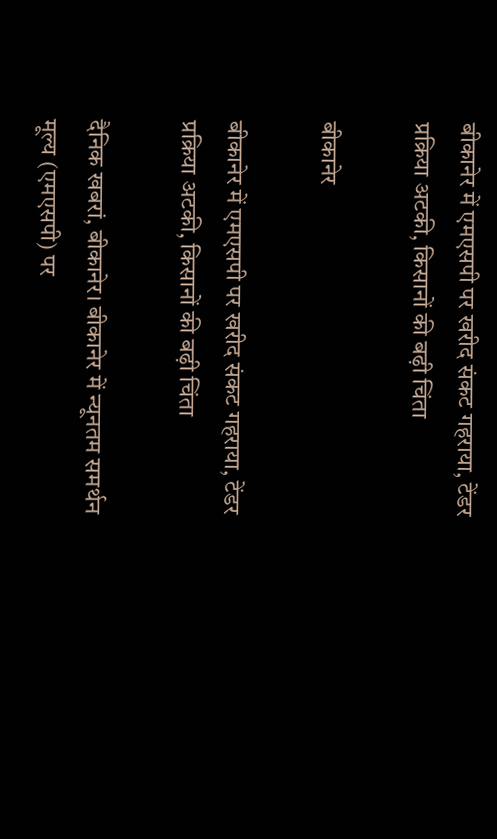बीकानेर में एमएसपी पर खरीद संकट गहराया, टेंडर प्रक्रिया अटकी, किसानों की बढ़ी चिंता

बीकानेर

बीकानेर में एमएसपी पर खरीद संकट गहराया, टेंडर प्रक्रिया अटकी, किसानों की बढ़ी चिंता

दैनिक खबरां, बीकानेर। बीकानेर में न्यूनतम समर्थन मूल्य (एमएसपी) पर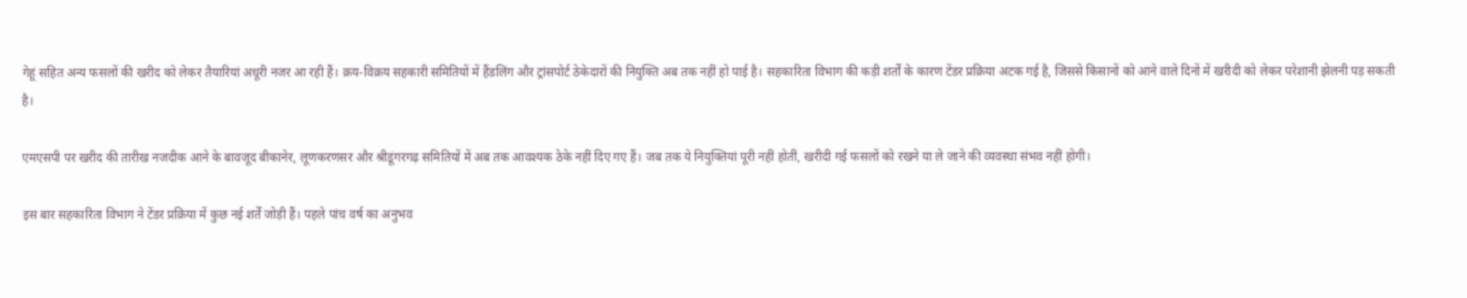गेहूं सहित अन्य फसलों की खरीद को लेकर तैयारियां अधूरी नजर आ रही हैं। क्रय-विक्रय सहकारी समितियों में हैंडलिंग और ट्रांसपोर्ट ठेकेदारों की नियुक्ति अब तक नहीं हो पाई है। सहकारिता विभाग की कड़ी शर्तों के कारण टेंडर प्रक्रिया अटक गई है, जिससे किसानों को आने वाले दिनों में खरीदी को लेकर परेशानी झेलनी पड़ सकती है।

एमएसपी पर खरीद की तारीख नजदीक आने के बावजूद बीकानेर, लूणकरणसर और श्रीडूंगरगढ़ समितियों में अब तक आवश्यक ठेके नहीं दिए गए हैं। जब तक ये नियुक्तियां पूरी नहीं होतीं, खरीदी गई फसलों को रखने या ले जाने की व्यवस्था संभव नहीं होगी।

इस बार सहकारिता विभाग ने टेंडर प्रक्रिया में कुछ नई शर्तें जोड़ी हैं। पहले पांच वर्ष का अनुभव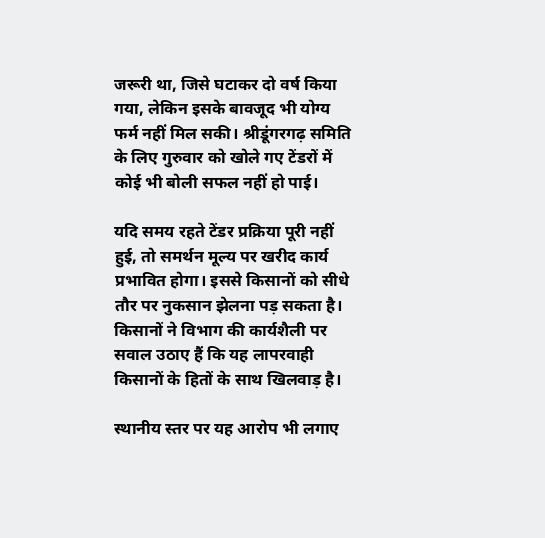जरूरी था, जिसे घटाकर दो वर्ष किया गया, लेकिन इसके बावजूद भी योग्य फर्म नहीं मिल सकी। श्रीडूंगरगढ़ समिति के लिए गुरुवार को खोले गए टेंडरों में कोई भी बोली सफल नहीं हो पाई।

यदि समय रहते टेंडर प्रक्रिया पूरी नहीं हुई, तो समर्थन मूल्य पर खरीद कार्य प्रभावित होगा। इससे किसानों को सीधे तौर पर नुकसान झेलना पड़ सकता है। किसानों ने विभाग की कार्यशैली पर सवाल उठाए हैं कि यह लापरवाही किसानों के हितों के साथ खिलवाड़ है।

स्थानीय स्तर पर यह आरोप भी लगाए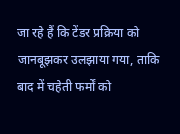जा रहे हैं कि टेंडर प्रक्रिया को जानबूझकर उलझाया गया, ताकि बाद में चहेती फर्मों को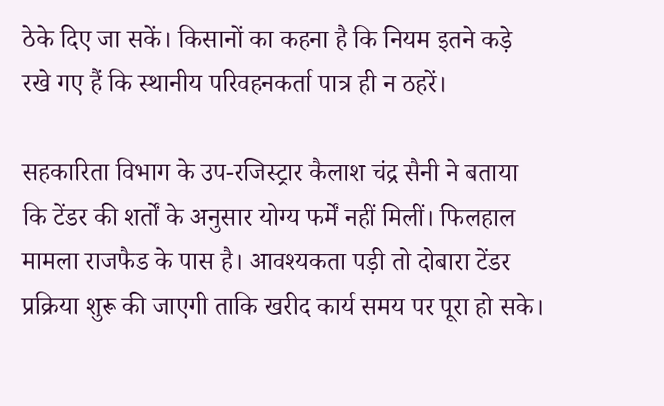ठेके दिए जा सकें। किसानों का कहना है कि नियम इतने कड़े रखे गए हैं कि स्थानीय परिवहनकर्ता पात्र ही न ठहरें।

सहकारिता विभाग के उप-रजिस्ट्रार कैलाश चंद्र सैनी ने बताया कि टेंडर की शर्तों के अनुसार योग्य फर्में नहीं मिलीं। फिलहाल मामला राजफैड के पास है। आवश्यकता पड़ी तो दोबारा टेंडर प्रक्रिया शुरू की जाएगी ताकि खरीद कार्य समय पर पूरा हो सके।